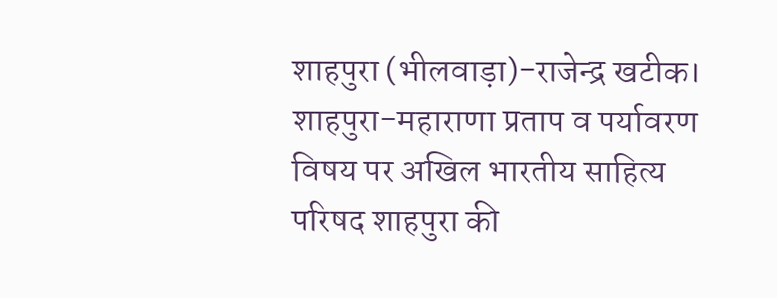शाहपुरा (भीलवाड़ा)-राजेन्द्र खटीक। शाहपुरा-महाराणा प्रताप व पर्यावरण विषय पर अखिल भारतीय साहित्य परिषद शाहपुरा की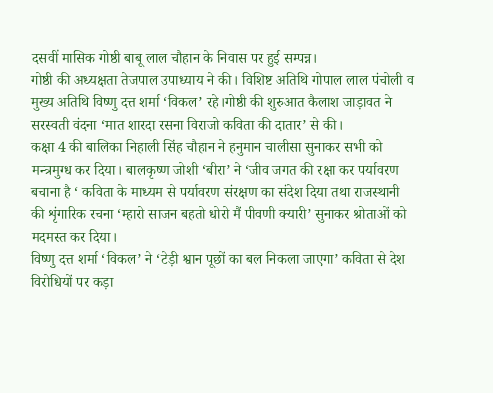दसवीं मासिक गोष्ठी बाबू लाल चौहान के निवास पर हुई सम्पन्न।
गोष्ठी की अध्यक्षता तेजपाल उपाध्याय ने की। विशिष्ट अतिथि गोपाल लाल पंचोली व मुख्य अतिथि विष्णु दत्त शर्मा ‘विकल’ रहे।गोष्ठी की शुरुआत कैलाश जाड़ावत ने सरस्वती वंदना ‘मात शारदा रसना विराजो कविता की दातार’ से की।
कक्षा 4 की बालिका निहाली सिंह चौहान ने हनुमान चालीसा सुनाकर सभी को मन्त्रमुग्ध कर दिया। बालकृष्ण जोशी ‘बीरा’ ने ‘जीव जगत की रक्षा कर पर्यावरण बचाना है ‘ कविता के माध्यम से पर्यावरण संरक्षण का संदेश दिया तथा राजस्थानी की शृंगारिक रचना ‘म्हारो साजन बहतो धोरो मैं पीवणी क्यारी’ सुनाकर श्रोताओं को मदमस्त कर दिया।
विष्णु दत्त शर्मा ‘विकल’ ने ‘टेड़ी श्वान पूछों का बल निकला जाएगा’ कविता से देश विरोधियों पर कड़ा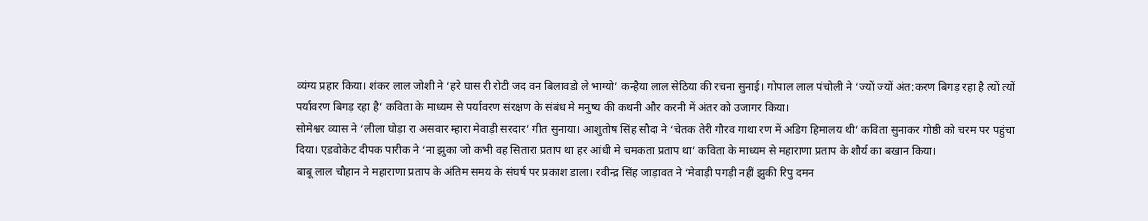व्यंग्य प्रहार किया। शंकर लाल जोशी ने ‘हरे घास री रोटी जद वन बिलावडो ले भाग्यो’ कन्हैया लाल सेठिया की रचना सुनाई। गोपाल लाल पंचोली ने ‘ज्यों ज्यों अंत:करण बिगड़ रहा है त्यों त्यों पर्यावरण बिगड़ रहा है’ कविता के माध्यम से पर्यावरण संरक्षण के संबंध मे मनुष्य की कथनी और करनी में अंतर को उजागर किया।
सोमेश्वर व्यास ने ‘लीला घोड़ा रा असवार म्हारा मेवाड़ी सरदार’ गीत सुनाया। आशुतोष सिंह सौदा ने ‘चेतक तेरी गौरव गाथा रण में अडिग हिमालय थी’ कविता सुनाकर गोष्ठी को चरम पर पहुंचा दिया। एडवोकेट दीपक पारीक ने ‘ना झुका जो कभी वह सितारा प्रताप था हर आंधी मे चमकता प्रताप था’ कविता के माध्यम से महाराणा प्रताप के शौर्य का बखान किया।
बाबू लाल चौहान ने महाराणा प्रताप के अंतिम समय के संघर्ष पर प्रकाश डाला। रवीन्द्र सिंह जाड़ावत ने ‘मेवाड़ी पगड़ी नहीं झुकी रिपु दमन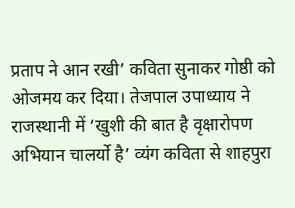प्रताप ने आन रखी’ कविता सुनाकर गोष्ठी को ओजमय कर दिया। तेजपाल उपाध्याय ने राजस्थानी में ‘खुशी की बात है वृक्षारोपण अभियान चालर्यो है’ व्यंग कविता से शाहपुरा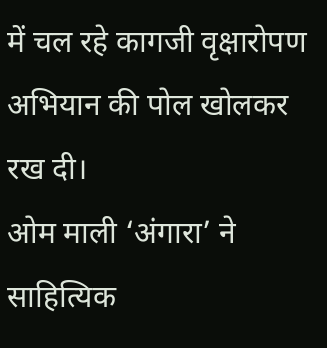में चल रहे कागजी वृक्षारोपण अभियान की पोल खोलकर रख दी।
ओम माली ‘अंगारा’ ने साहित्यिक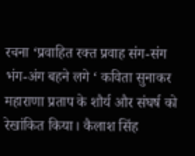रचना ‘प्रवाहित रक्त प्रवाह संग-संग भंग-अंग बहने लगे ‘ कविता सुनाकर महाराणा प्रताप के शौर्य और संघर्ष को रेखांकित किया। कैलाश सिंह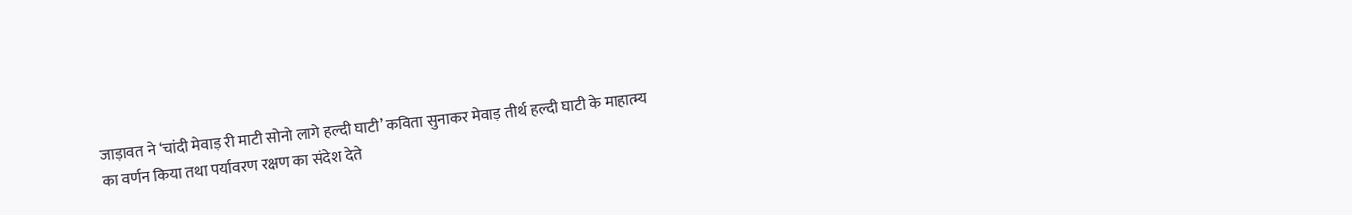जाड़ावत ने ‘चांदी मेवाड़ री माटी सोनो लागे हल्दी घाटी’ कविता सुनाकर मेवाड़ तीर्थ हल्दी घाटी के माहात्म्य का वर्णन किया तथा पर्यावरण रक्षण का संदेश देते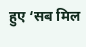हुए ‘सब मिल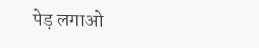पेड़ लगाओ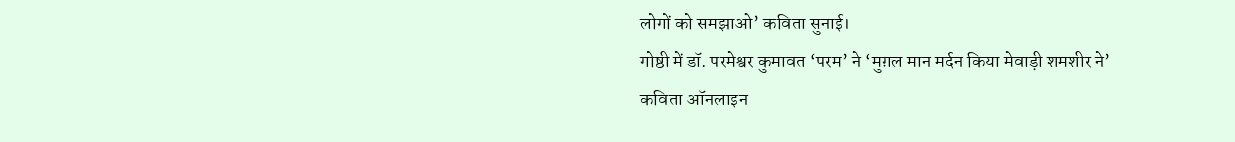लोगों को समझाओ’ कविता सुनाई।
गोष्ठी में डॉ. परमेश्वर कुमावत ‘परम’ ने ‘मुग़ल मान मर्दन किया मेवाड़ी शमशीर ने’ कविता ऑनलाइन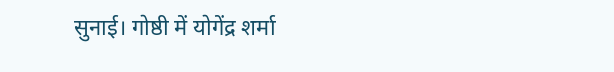सुनाई। गोष्ठी में योगेंद्र शर्मा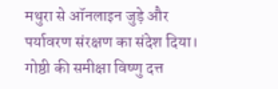मथुरा से ऑनलाइन जुड़े और पर्यावरण संरक्षण का संदेश दिया। गोष्ठी की समीक्षा विष्णु दत्त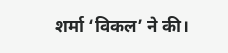शर्मा ‘विकल’ ने की।